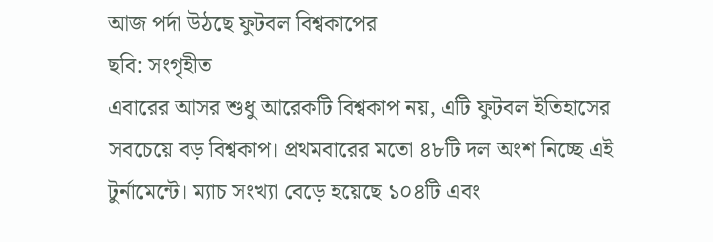আজ পর্দা উঠছে ফুটবল বিশ্বকাপের
ছবি: সংগৃহীত
এবারের আসর শুধু আরেকটি বিশ্বকাপ নয়, এটি ফুটবল ইতিহাসের সবচেয়ে বড় বিশ্বকাপ। প্রথমবারের মতো ৪৮টি দল অংশ নিচ্ছে এই টুর্নামেন্টে। ম্যাচ সংখ্যা বেড়ে হয়েছে ১০৪টি এবং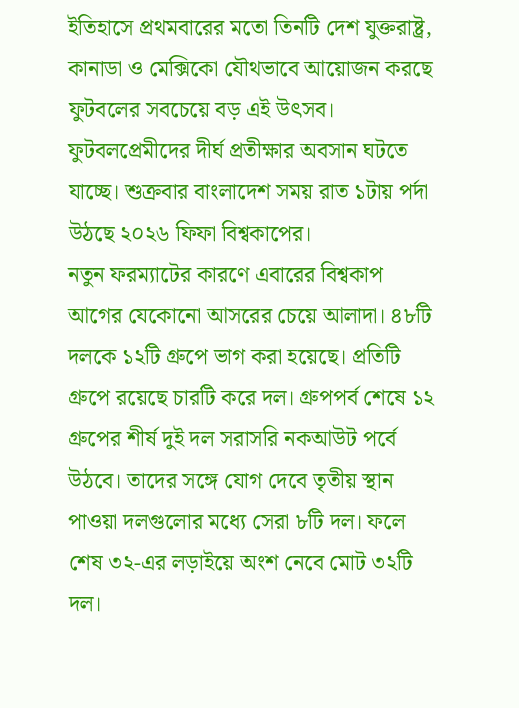ইতিহাসে প্রথমবারের মতো তিনটি দেশ যুক্তরাষ্ট্র, কানাডা ও মেক্সিকো যৌথভাবে আয়োজন করছে ফুটবলের সবচেয়ে বড় এই উৎসব।
ফুটবলপ্রেমীদের দীর্ঘ প্রতীক্ষার অবসান ঘটতে যাচ্ছে। শুক্রবার বাংলাদেশ সময় রাত ১টায় পর্দা উঠছে ২০২৬ ফিফা বিশ্বকাপের।
নতুন ফরম্যাটের কারণে এবারের বিশ্বকাপ আগের যেকোনো আসরের চেয়ে আলাদা। ৪৮টি দলকে ১২টি গ্রুপে ভাগ করা হয়েছে। প্রতিটি গ্রুপে রয়েছে চারটি করে দল। গ্রুপপর্ব শেষে ১২ গ্রুপের শীর্ষ দুই দল সরাসরি নকআউট পর্বে উঠবে। তাদের সঙ্গে যোগ দেবে তৃতীয় স্থান পাওয়া দলগুলোর মধ্যে সেরা ৮টি দল। ফলে শেষ ৩২-এর লড়াইয়ে অংশ নেবে মোট ৩২টি দল।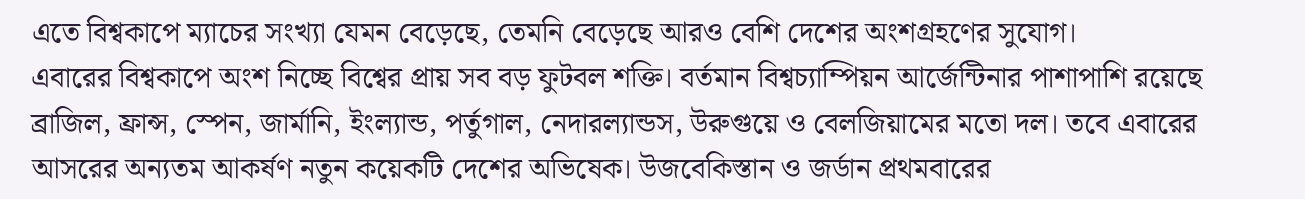এতে বিশ্বকাপে ম্যাচের সংখ্যা যেমন বেড়েছে, তেমনি বেড়েছে আরও বেশি দেশের অংশগ্রহণের সুযোগ।
এবারের বিশ্বকাপে অংশ নিচ্ছে বিশ্বের প্রায় সব বড় ফুটবল শক্তি। বর্তমান বিশ্বচ্যাম্পিয়ন আর্জেন্টিনার পাশাপাশি রয়েছে ব্রাজিল, ফ্রান্স, স্পেন, জার্মানি, ইংল্যান্ড, পর্তুগাল, নেদারল্যান্ডস, উরুগুয়ে ও বেলজিয়ামের মতো দল। তবে এবারের আসরের অন্যতম আকর্ষণ নতুন কয়েকটি দেশের অভিষেক। উজবেকিস্তান ও জর্ডান প্রথমবারের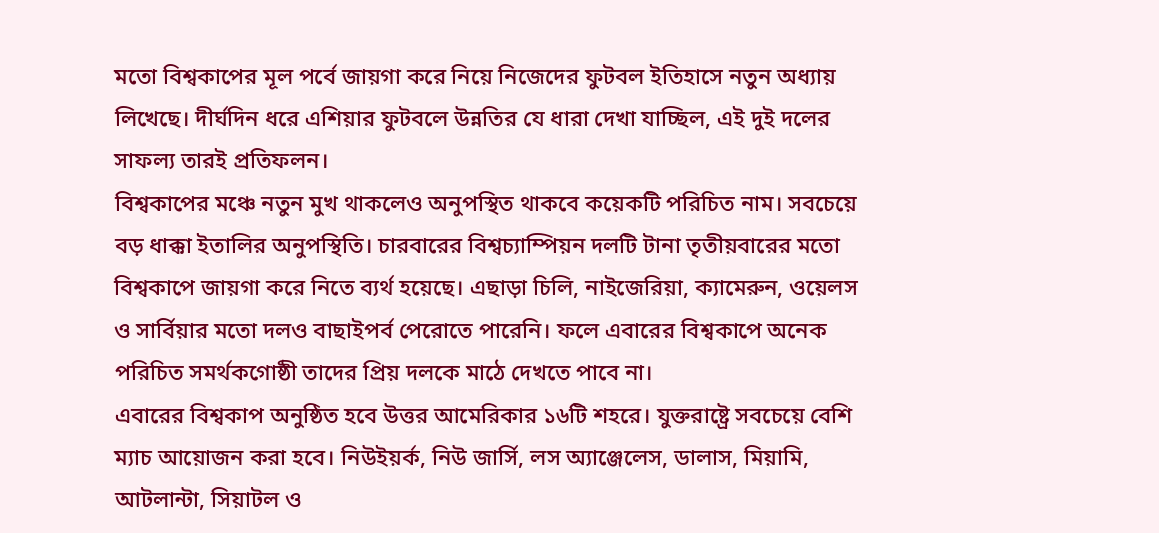মতো বিশ্বকাপের মূল পর্বে জায়গা করে নিয়ে নিজেদের ফুটবল ইতিহাসে নতুন অধ্যায় লিখেছে। দীর্ঘদিন ধরে এশিয়ার ফুটবলে উন্নতির যে ধারা দেখা যাচ্ছিল, এই দুই দলের সাফল্য তারই প্রতিফলন।
বিশ্বকাপের মঞ্চে নতুন মুখ থাকলেও অনুপস্থিত থাকবে কয়েকটি পরিচিত নাম। সবচেয়ে বড় ধাক্কা ইতালির অনুপস্থিতি। চারবারের বিশ্বচ্যাম্পিয়ন দলটি টানা তৃতীয়বারের মতো বিশ্বকাপে জায়গা করে নিতে ব্যর্থ হয়েছে। এছাড়া চিলি, নাইজেরিয়া, ক্যামেরুন, ওয়েলস ও সার্বিয়ার মতো দলও বাছাইপর্ব পেরোতে পারেনি। ফলে এবারের বিশ্বকাপে অনেক পরিচিত সমর্থকগোষ্ঠী তাদের প্রিয় দলকে মাঠে দেখতে পাবে না।
এবারের বিশ্বকাপ অনুষ্ঠিত হবে উত্তর আমেরিকার ১৬টি শহরে। যুক্তরাষ্ট্রে সবচেয়ে বেশি ম্যাচ আয়োজন করা হবে। নিউইয়র্ক, নিউ জার্সি, লস অ্যাঞ্জেলেস, ডালাস, মিয়ামি, আটলান্টা, সিয়াটল ও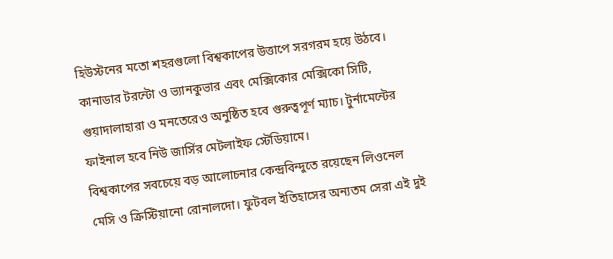হিউস্টনের মতো শহরগুলো বিশ্বকাপের উত্তাপে সরগরম হয়ে উঠবে। কানাডার টরন্টো ও ভ্যানকুভার এবং মেক্সিকোর মেক্সিকো সিটি, গুয়াদালাহারা ও মনতেরেও অনুষ্ঠিত হবে গুরুত্বপূর্ণ ম্যাচ। টুর্নামেন্টের ফাইনাল হবে নিউ জার্সির মেটলাইফ স্টেডিয়ামে।
বিশ্বকাপের সবচেয়ে বড় আলোচনার কেন্দ্রবিন্দুতে রয়েছেন লিওনেল মেসি ও ক্রিস্টিয়ানো রোনালদো। ফুটবল ইতিহাসের অন্যতম সেরা এই দুই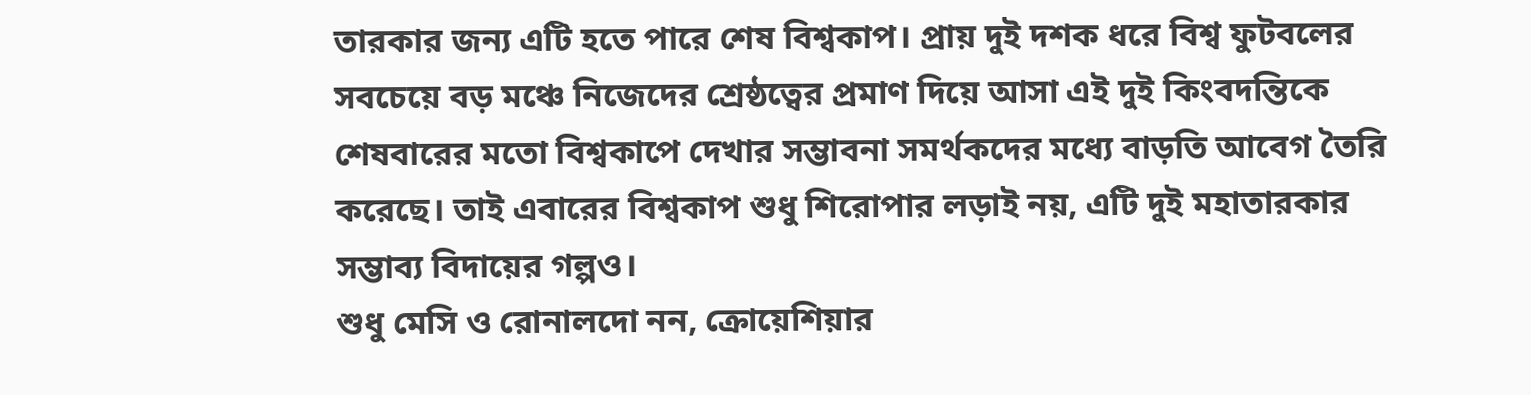তারকার জন্য এটি হতে পারে শেষ বিশ্বকাপ। প্রায় দুই দশক ধরে বিশ্ব ফুটবলের সবচেয়ে বড় মঞ্চে নিজেদের শ্রেষ্ঠত্বের প্রমাণ দিয়ে আসা এই দুই কিংবদন্তিকে শেষবারের মতো বিশ্বকাপে দেখার সম্ভাবনা সমর্থকদের মধ্যে বাড়তি আবেগ তৈরি করেছে। তাই এবারের বিশ্বকাপ শুধু শিরোপার লড়াই নয়, এটি দুই মহাতারকার সম্ভাব্য বিদায়ের গল্পও।
শুধু মেসি ও রোনালদো নন, ক্রোয়েশিয়ার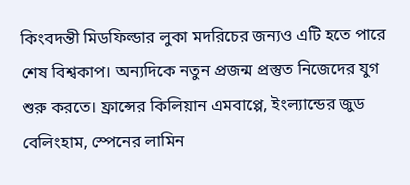কিংবদন্তী মিডফিল্ডার লুকা মদরিচের জন্যও এটি হতে পারে শেষ বিশ্বকাপ। অন্যদিকে নতুন প্রজন্ম প্রস্তুত নিজেদের যুগ শুরু করতে। ফ্রান্সের কিলিয়ান এমবাপ্পে, ইংল্যান্ডের জুড বেলিংহাম, স্পেনের লামিন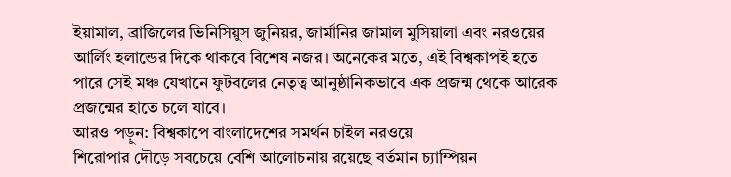ইয়ামাল, ব্রাজিলের ভিনিসিয়ুস জুনিয়র, জার্মানির জামাল মুসিয়ালা এবং নরওয়ের আর্লিং হলান্ডের দিকে থাকবে বিশেষ নজর। অনেকের মতে, এই বিশ্বকাপই হতে পারে সেই মঞ্চ যেখানে ফুটবলের নেতৃত্ব আনুষ্ঠানিকভাবে এক প্রজন্ম থেকে আরেক প্রজন্মের হাতে চলে যাবে।
আরও পড়ুন: বিশ্বকাপে বাংলাদেশের সমর্থন চাইল নরওয়ে
শিরোপার দৌড়ে সবচেয়ে বেশি আলোচনায় রয়েছে বর্তমান চ্যাম্পিয়ন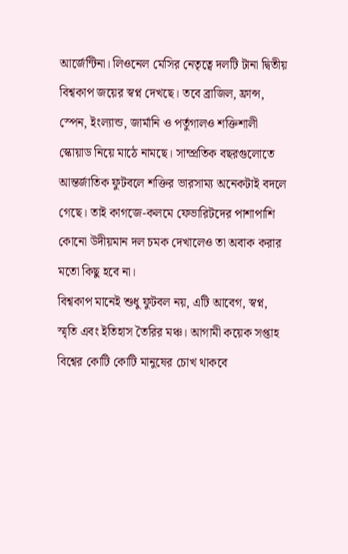আর্জেন্টিনা। লিওনেল মেসির নেতৃত্বে দলটি টানা দ্বিতীয় বিশ্বকাপ জয়ের স্বপ্ন দেখছে। তবে ব্রাজিল, ফ্রান্স, স্পেন, ইংল্যান্ড, জার্মানি ও পর্তুগালও শক্তিশালী স্কোয়াড নিয়ে মাঠে নামছে। সাম্প্রতিক বছরগুলোতে আন্তর্জাতিক ফুটবলে শক্তির ভারসাম্য অনেকটাই বদলে গেছে। তাই কাগজে-কলমে ফেভারিটদের পাশাপাশি কোনো উদীয়মান দল চমক দেখালেও তা অবাক করার মতো কিছু হবে না।
বিশ্বকাপ মানেই শুধু ফুটবল নয়, এটি আবেগ, স্বপ্ন, স্মৃতি এবং ইতিহাস তৈরির মঞ্চ। আগামী কয়েক সপ্তাহ বিশ্বের কোটি কোটি মানুষের চোখ থাকবে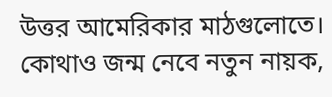উত্তর আমেরিকার মাঠগুলোতে। কোথাও জন্ম নেবে নতুন নায়ক,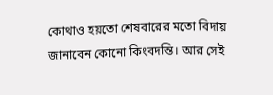কোথাও হয়তো শেষবারের মতো বিদায় জানাবেন কোনো কিংবদন্তি। আর সেই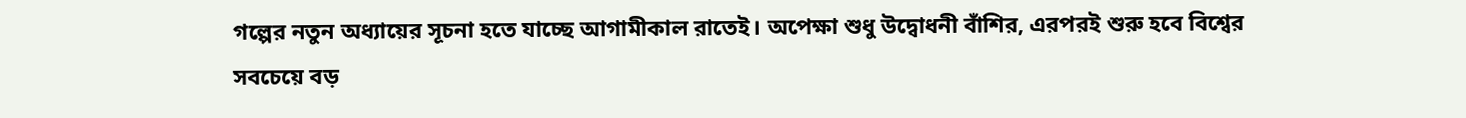গল্পের নতুন অধ্যায়ের সূচনা হতে যাচ্ছে আগামীকাল রাতেই। অপেক্ষা শুধু উদ্বোধনী বাঁশির, এরপরই শুরু হবে বিশ্বের সবচেয়ে বড়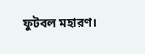ফুটবল মহারণ।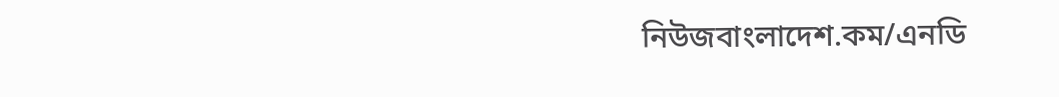নিউজবাংলাদেশ.কম/এনডি